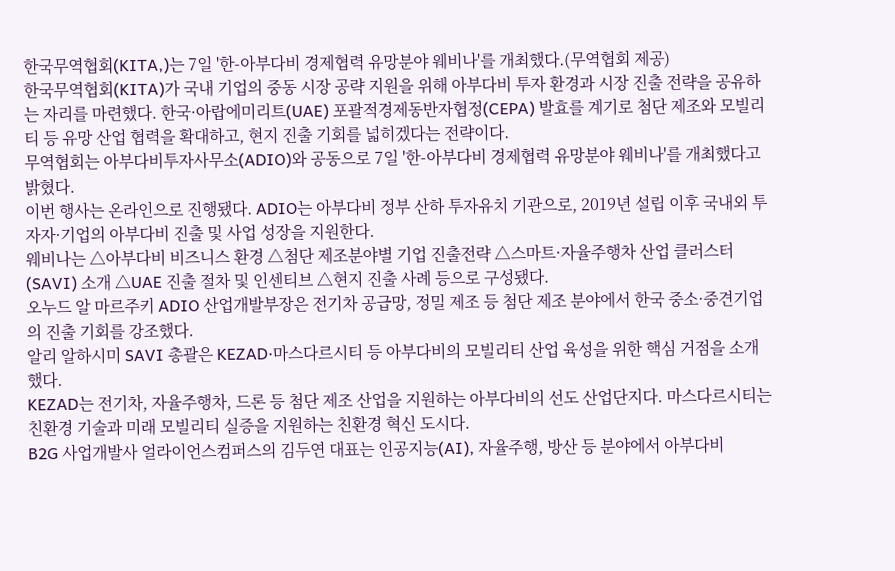한국무역협회(KITA,)는 7일 '한-아부다비 경제협력 유망분야 웨비나'를 개최했다.(무역협회 제공)
한국무역협회(KITA)가 국내 기업의 중동 시장 공략 지원을 위해 아부다비 투자 환경과 시장 진출 전략을 공유하는 자리를 마련했다. 한국·아랍에미리트(UAE) 포괄적경제동반자협정(CEPA) 발효를 계기로 첨단 제조와 모빌리티 등 유망 산업 협력을 확대하고, 현지 진출 기회를 넓히겠다는 전략이다.
무역협회는 아부다비투자사무소(ADIO)와 공동으로 7일 '한-아부다비 경제협력 유망분야 웨비나'를 개최했다고 밝혔다.
이번 행사는 온라인으로 진행됐다. ADIO는 아부다비 정부 산하 투자유치 기관으로, 2019년 설립 이후 국내외 투자자·기업의 아부다비 진출 및 사업 성장을 지원한다.
웨비나는 △아부다비 비즈니스 환경 △첨단 제조분야별 기업 진출전략 △스마트·자율주행차 산업 클러스터(SAVI) 소개 △UAE 진출 절차 및 인센티브 △현지 진출 사례 등으로 구성됐다.
오누드 알 마르주키 ADIO 산업개발부장은 전기차 공급망, 정밀 제조 등 첨단 제조 분야에서 한국 중소·중견기업의 진출 기회를 강조했다.
알리 알하시미 SAVI 총괄은 KEZAD·마스다르시티 등 아부다비의 모빌리티 산업 육성을 위한 핵심 거점을 소개했다.
KEZAD는 전기차, 자율주행차, 드론 등 첨단 제조 산업을 지원하는 아부다비의 선도 산업단지다. 마스다르시티는 친환경 기술과 미래 모빌리티 실증을 지원하는 친환경 혁신 도시다.
B2G 사업개발사 얼라이언스컴퍼스의 김두연 대표는 인공지능(AI), 자율주행, 방산 등 분야에서 아부다비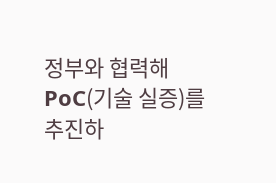정부와 협력해 PoC(기술 실증)를 추진하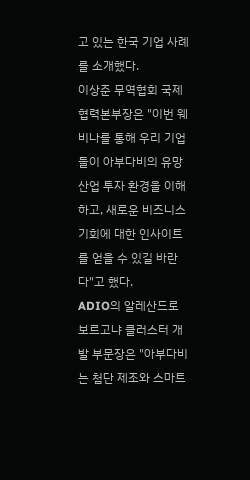고 있는 한국 기업 사례를 소개했다.
이상준 무역협회 국제협력본부장은 "이번 웨비나를 통해 우리 기업들이 아부다비의 유망 산업 투자 환경을 이해하고, 새로운 비즈니스 기회에 대한 인사이트를 얻을 수 있길 바란다"고 했다.
ADIO의 알레산드로 보르고냐 클러스터 개발 부문장은 "아부다비는 첨단 제조와 스마트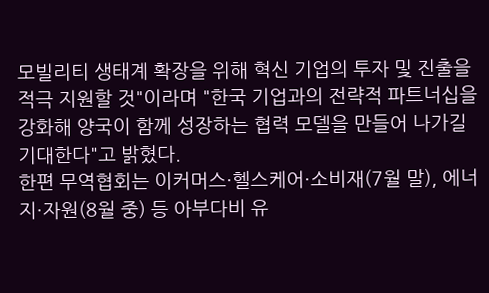모빌리티 생태계 확장을 위해 혁신 기업의 투자 및 진출을 적극 지원할 것"이라며 "한국 기업과의 전략적 파트너십을 강화해 양국이 함께 성장하는 협력 모델을 만들어 나가길 기대한다"고 밝혔다.
한편 무역협회는 이커머스·헬스케어·소비재(7월 말), 에너지·자원(8월 중) 등 아부다비 유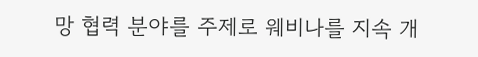망 협력 분야를 주제로 웨비나를 지속 개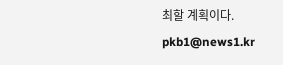최할 계획이다.
pkb1@news1.kr